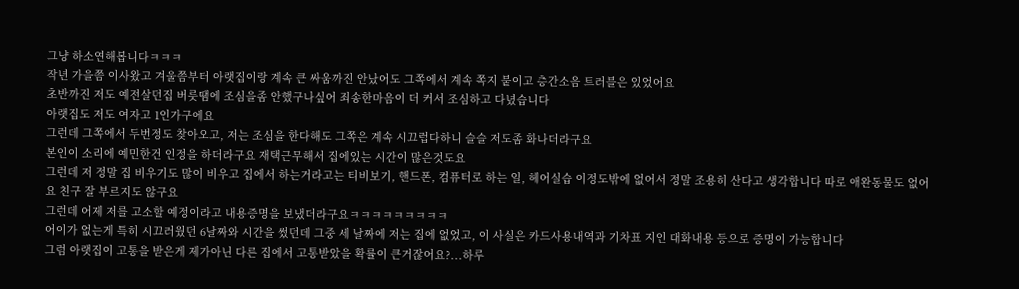그냥 하소연해봅니다ㅋㅋㅋ
작년 가을쯤 이사왔고 겨울쯤부터 아랫집이랑 계속 큰 싸움까진 안났어도 그쪽에서 계속 쪽지 붙이고 층간소음 트러블은 있었어요
초반까진 저도 예전살던집 버릇땜에 조심을좀 안했구나싶어 죄송한마음이 더 커서 조심하고 다녔습니다
아랫집도 저도 여자고 1인가구에요
그런데 그쪽에서 두번정도 찾아오고, 저는 조심을 한다해도 그쪽은 계속 시끄럽다하니 슬슬 저도좀 화나더라구요
본인이 소리에 예민한건 인정을 하더라구요 재택근무해서 집에있는 시간이 많은것도요
그런데 저 정말 집 비우기도 많이 비우고 집에서 하는거라고는 티비보기, 핸드폰, 컴퓨터로 하는 일, 헤어실습 이정도밖에 없어서 정말 조용히 산다고 생각합니다 따로 애완동물도 없어요 친구 잘 부르지도 않구요
그런데 어제 저를 고소할 예정이라고 내용증명을 보냈더라구요ㅋㅋㅋㅋㅋㅋㅋㅋㅋ
어이가 없는게 특히 시끄러웠던 6날짜와 시간을 썼던데 그중 세 날짜에 저는 집에 없었고, 이 사실은 카드사용내역과 기차표 지인 대화내용 등으로 증명이 가능합니다
그럼 아랫집이 고통을 받은게 제가아닌 다른 집에서 고통받았을 확률이 큰거잖어요?...하루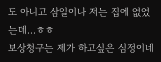도 아니고 삼일이나 저는 집에 없었는데...ㅎㅎ
보상청구는 제가 하고싶은 심정이네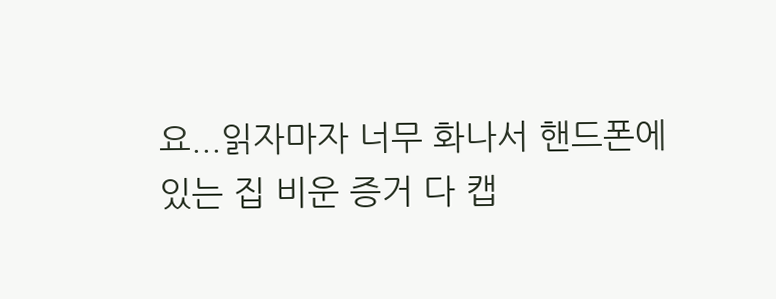요...읽자마자 너무 화나서 핸드폰에 있는 집 비운 증거 다 캡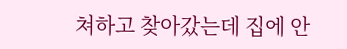쳐하고 찾아갔는데 집에 안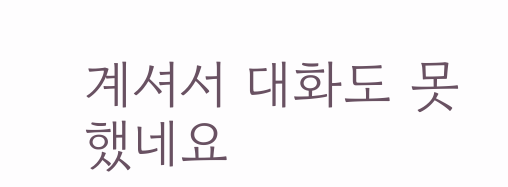계셔서 대화도 못했네요